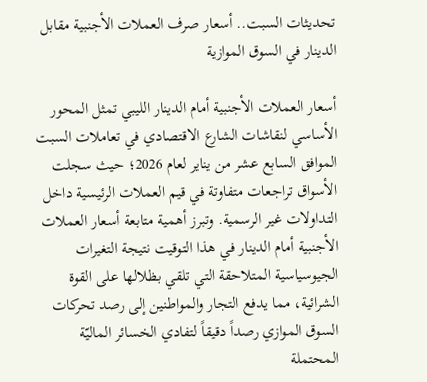تحديثات السبت.. أسعار صرف العملات الأجنبية مقابل الدينار في السوق الموازية

أسعار العملات الأجنبية أمام الدينار الليبي تمثل المحور الأساسي لنقاشات الشارع الاقتصادي في تعاملات السبت الموافق السابع عشر من يناير لعام 2026؛ حيث سجلت الأسواق تراجعات متفاوتة في قيم العملات الرئيسية داخل التداولات غير الرسمية. وتبرز أهمية متابعة أسعار العملات الأجنبية أمام الدينار في هذا التوقيت نتيجة التغيرات الجيوسياسية المتلاحقة التي تلقي بظلالها على القوة الشرائية، مما يدفع التجار والمواطنين إلى رصد تحركات السوق الموازي رصداً دقيقاً لتفادي الخسائر الماليّة المحتملة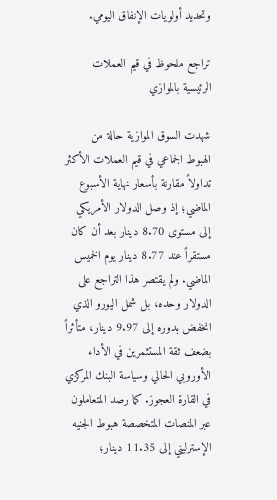وتحديد أولويات الإنفاق اليومي.

تراجع ملحوظ في قيم العملات الرئيسية بالموازي

شهدت السوق الموازية حالة من الهبوط الجماعي في قيم العملات الأكثر تداولاً مقارنة بأسعار نهاية الأسبوع الماضي؛ إذ وصل الدولار الأمريكي إلى مستوى 8.70 دينار بعد أن كان مستقراً عند 8.77 دينار يوم الخميس الماضي. ولم يقتصر هذا التراجع على الدولار وحده، بل شمل اليورو الذي انخفض بدوره إلى 9.97 دينار، متأثراً بضعف ثقة المستثمرين في الأداء الأوروبي الحالي وسياسة البنك المركزي في القارة العجوز. كما رصد المتعاملون عبر المنصات المتخصصة هبوط الجنيه الإسترليني إلى 11.35 دينار؛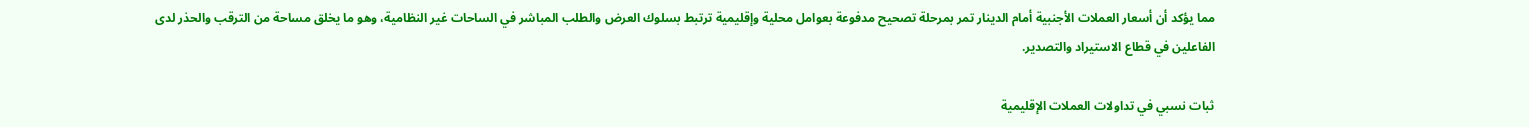مما يؤكد أن أسعار العملات الأجنبية أمام الدينار تمر بمرحلة تصحيح مدفوعة بعوامل محلية وإقليمية ترتبط بسلوك العرض والطلب المباشر في الساحات غير النظامية، وهو ما يخلق مساحة من الترقب والحذر لدى الفاعلين في قطاع الاستيراد والتصدير.

ثبات نسبي في تداولات العملات الإقليمية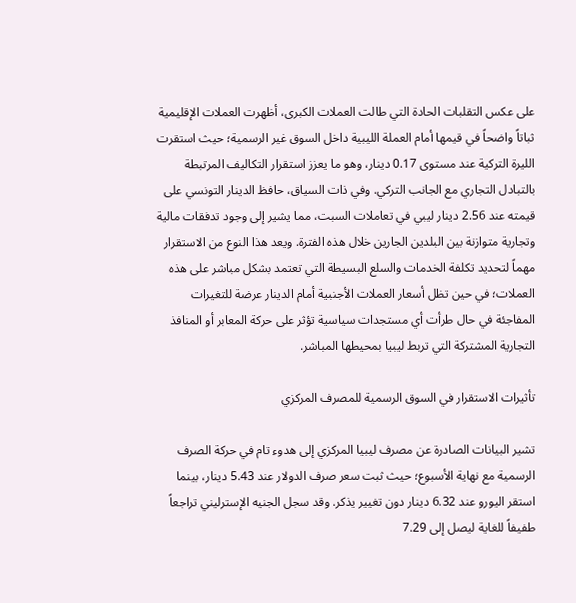على عكس التقلبات الحادة التي طالت العملات الكبرى، أظهرت العملات الإقليمية ثباتاً واضحاً في قيمها أمام العملة الليبية داخل السوق غير الرسمية؛ حيث استقرت الليرة التركية عند مستوى 0.17 دينار، وهو ما يعزز استقرار التكاليف المرتبطة بالتبادل التجاري مع الجانب التركي. وفي ذات السياق، حافظ الدينار التونسي على قيمته عند 2.56 دينار ليبي في تعاملات السبت، مما يشير إلى وجود تدفقات مالية وتجارية متوازنة بين البلدين الجارين خلال هذه الفترة. ويعد هذا النوع من الاستقرار مهماً لتحديد تكلفة الخدمات والسلع البسيطة التي تعتمد بشكل مباشر على هذه العملات؛ في حين تظل أسعار العملات الأجنبية أمام الدينار عرضة للتغيرات المفاجئة في حال طرأت أي مستجدات سياسية تؤثر على حركة المعابر أو المنافذ التجارية المشتركة التي تربط ليبيا بمحيطها المباشر.

تأثيرات الاستقرار في السوق الرسمية للمصرف المركزي

تشير البيانات الصادرة عن مصرف ليبيا المركزي إلى هدوء تام في حركة الصرف الرسمية مع نهاية الأسبوع؛ حيث ثبت سعر صرف الدولار عند 5.43 دينار، بينما استقر اليورو عند 6.32 دينار دون تغيير يذكر. وقد سجل الجنيه الإسترليني تراجعاً طفيفاً للغاية ليصل إلى 7.29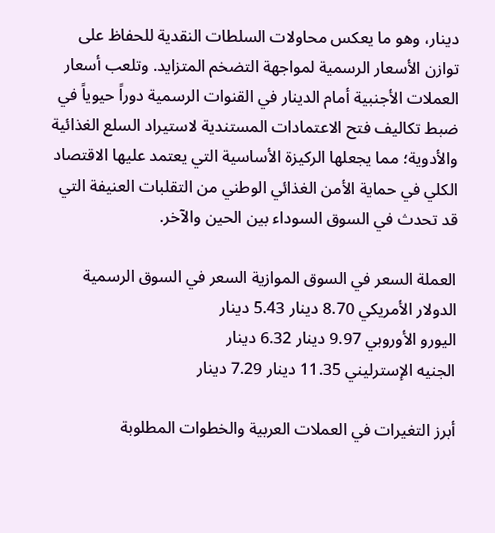دينار، وهو ما يعكس محاولات السلطات النقدية للحفاظ على توازن الأسعار الرسمية لمواجهة التضخم المتزايد. وتلعب أسعار العملات الأجنبية أمام الدينار في القنوات الرسمية دوراً حيوياً في ضبط تكاليف فتح الاعتمادات المستندية لاستيراد السلع الغذائية والأدوية؛ مما يجعلها الركيزة الأساسية التي يعتمد عليها الاقتصاد الكلي في حماية الأمن الغذائي الوطني من التقلبات العنيفة التي قد تحدث في السوق السوداء بين الحين والآخر.

العملة السعر في السوق الموازية السعر في السوق الرسمية
الدولار الأمريكي 8.70 دينار 5.43 دينار
اليورو الأوروبي 9.97 دينار 6.32 دينار
الجنيه الإسترليني 11.35 دينار 7.29 دينار

أبرز التغيرات في العملات العربية والخطوات المطلوبة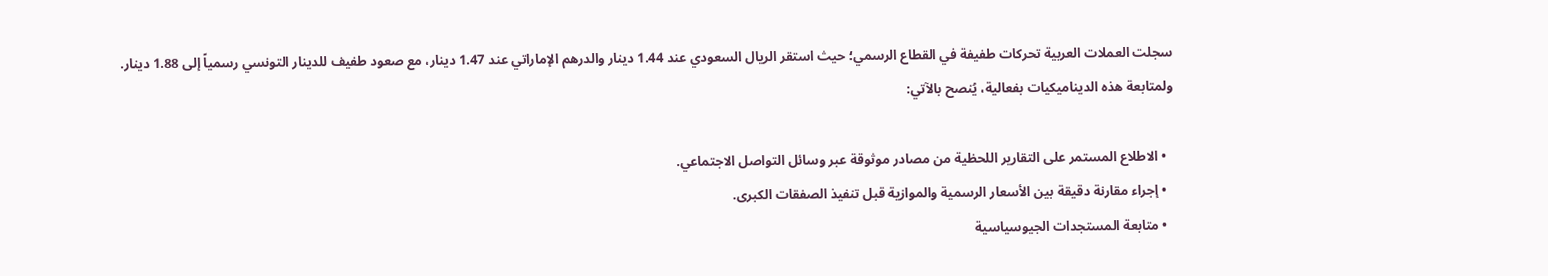سجلت العملات العربية تحركات طفيفة في القطاع الرسمي؛ حيث استقر الريال السعودي عند 1.44 دينار والدرهم الإماراتي عند 1.47 دينار، مع صعود طفيف للدينار التونسي رسمياً إلى 1.88 دينار. ولمتابعة هذه الديناميكيات بفعالية، يُنصح بالآتي:

  • الاطلاع المستمر على التقارير اللحظية من مصادر موثوقة عبر وسائل التواصل الاجتماعي.
  • إجراء مقارنة دقيقة بين الأسعار الرسمية والموازية قبل تنفيذ الصفقات الكبرى.
  • متابعة المستجدات الجيوسياسية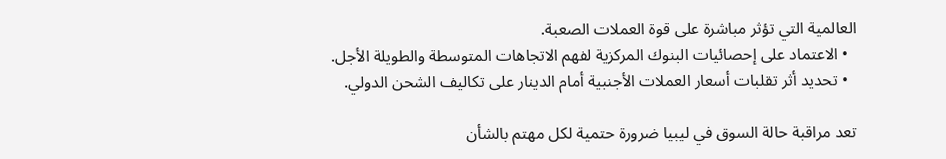العالمية التي تؤثر مباشرة على قوة العملات الصعبة.
  • الاعتماد على إحصائيات البنوك المركزية لفهم الاتجاهات المتوسطة والطويلة الأجل.
  • تحديد أثر تقلبات أسعار العملات الأجنبية أمام الدينار على تكاليف الشحن الدولي.

تعد مراقبة حالة السوق في ليبيا ضرورة حتمية لكل مهتم بالشأن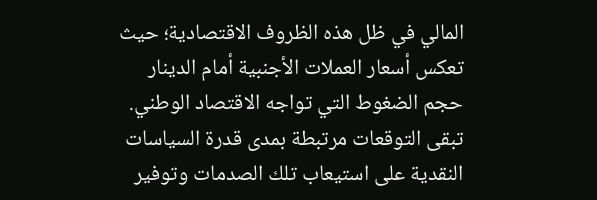المالي في ظل هذه الظروف الاقتصادية؛ حيث تعكس أسعار العملات الأجنبية أمام الدينار حجم الضغوط التي تواجه الاقتصاد الوطني. تبقى التوقعات مرتبطة بمدى قدرة السياسات النقدية على استيعاب تلك الصدمات وتوفير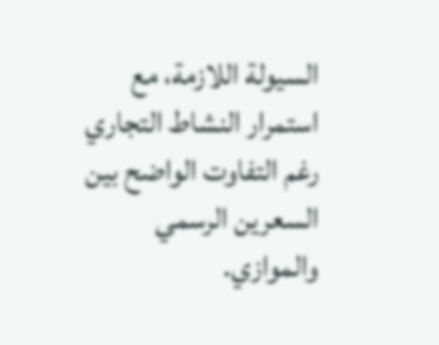السيولة اللازمة، مع استمرار النشاط التجاري رغم التفاوت الواضح بين السعرين الرسمي والموازي.